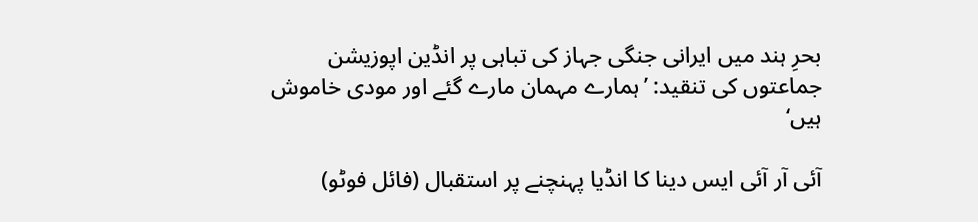بحرِ ہند میں ایرانی جنگی جہاز کی تباہی پر انڈین اپوزیشن جماعتوں کی تنقید: ’ہمارے مہمان مارے گئے اور مودی خاموش ہیں‘

آئی آر آئی ایس دینا کا انڈیا پہنچنے پر استقبال (فائل فوٹو)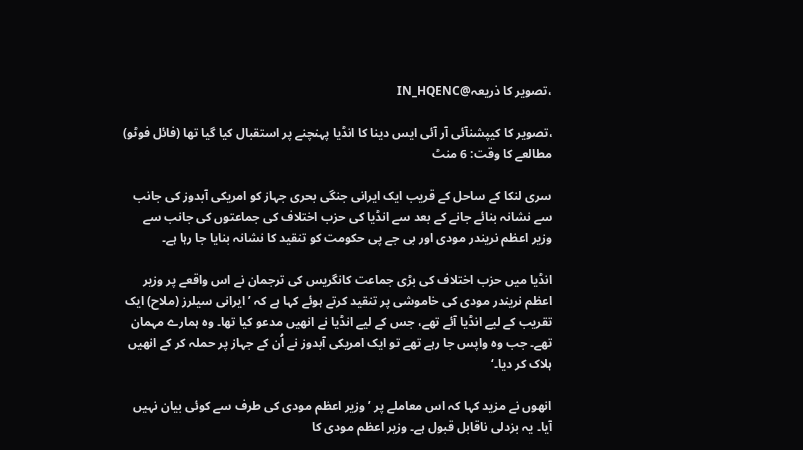،تصویر کا ذریعہ@IN_HQENC

،تصویر کا کیپشنآئی آر آئی ایس دینا کا انڈیا پہنچنے پر استقبال کیا گیا تھا (فائل فوٹو)
مطالعے کا وقت: 6 منٹ

سری لنکا کے ساحل کے قریب ایک ایرانی جنگی بحری جہاز کو امریکی آبدوز کی جانب سے نشانہ بنائے جانے کے بعد سے انڈیا کی حزب اختلاف کی جماعتوں کی جانب سے وزیر اعظم نریندر مودی اور بی جے پی حکومت کو تنقید کا نشانہ بنایا جا رہا ہے۔

انڈیا میں حزب اختلاف کی بڑی جماعت کانگریس کی ترجمان نے اس واقعے پر وزیر اعظم نریندر مودی کی خاموشی پر تنقید کرتے ہوئے کہا ہے کہ ’ایرانی سیلرز (ملاح) ایک تقریب کے لیے انڈیا آئے تھے، جس کے لیے انڈیا نے انھیں مدعو کیا تھا۔ وہ ہمارے مہمان تھے۔ جب وہ واپس جا رہے تھے تو ایک امریکی آبدوز نے اُن کے جہاز پر حملہ کر کے انھیں ہلاک کر دیا۔‘

انھوں نے مزید کہا کہ اس معاملے پر ’وزیر اعظم مودی کی طرف سے کوئی بیان نہیں آیا۔ یہ بزدلی ناقابل قبول ہے۔ وزیر اعظم مودی کا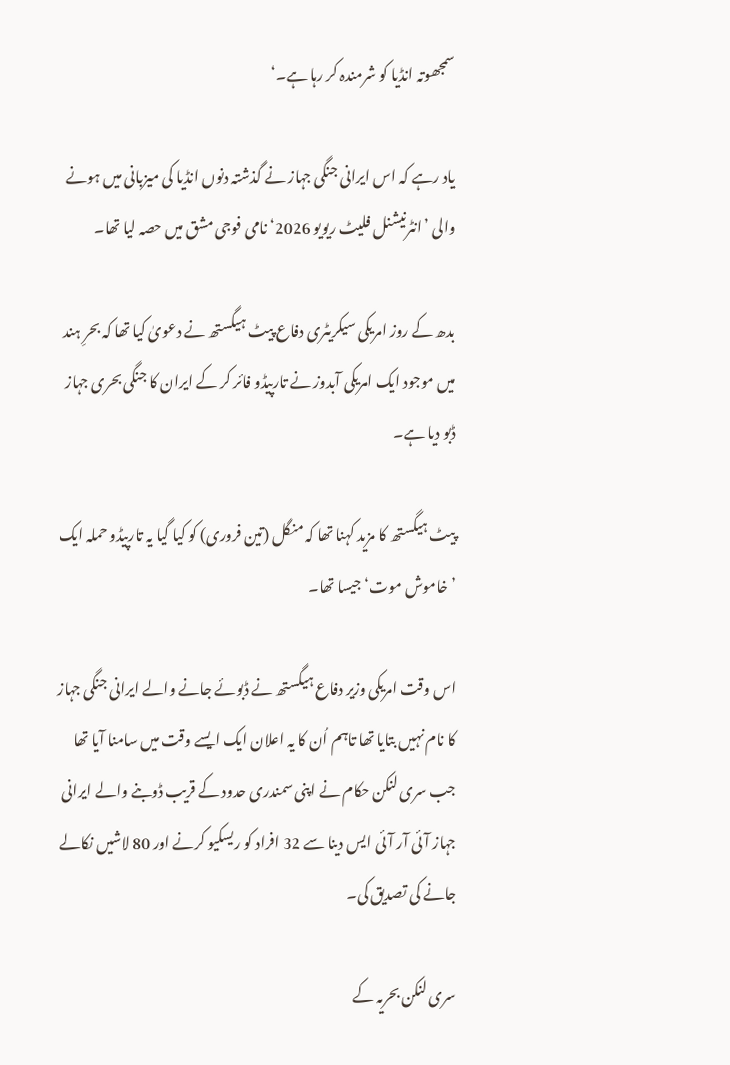سمجھوتہ انڈیا کو شرمندہ کر رہا ہے۔‘

یاد رہے کہ اس ایرانی جنگی جہاز نے گذشتہ دنوں انڈیا کی میزبانی میں ہونے والی ’انٹرنیشنل فلیٹ ریویو 2026‘ نامی فوجی مشق میں حصہ لیا تھا۔

بدھ کے روز امریکی سیکریٹری دفاع پیٹ ہیگستھ نے دعویٰ کیا تھا کہ بحرِ ہند میں موجود ایک امریکی آبدوز نے تارپیڈو فائر کر کے ایران کا جنگی بحری جہاز ڈبو دیا ہے۔

پیٹ ہیگستھ کا مزید کہنا تھا کہ منگل (تین فروری) کو کیا گیا یہ تارپیڈو حملہ ایک ’خاموش موت‘ جیسا تھا۔

اس وقت امریکی وزیر دفاع ہیگستھ نے ڈبوئے جانے والے ایرانی جنگی جہاز کا نام نہیں بتایا تھا تاہم اُن کا یہ اعلان ایک ایسے وقت میں سامنا آیا تھا جب سری لنکن حکام نے اپنی سمندری حدود کے قریب ڈوبنے والے ایرانی جہاز آئی آر آئی ایس دینا سے 32 افراد کو ریسکیو کرنے اور 80 لاشیں نکالے جانے کی تصدیق کی۔

سری لنکن بحریہ کے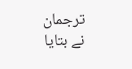ترجمان نے بتایا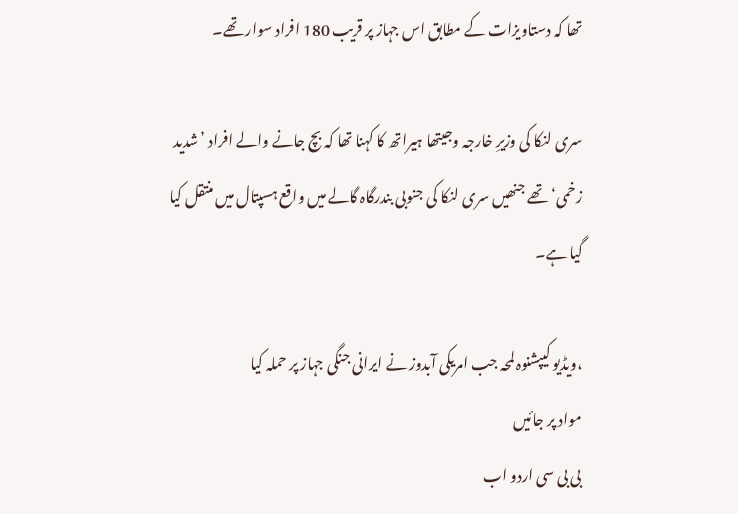تھا کہ دستاویزات کے مطابق اس جہاز پر قریب 180 افراد سوار تھے۔

سری لنکا کی وزیرِ خارجہ وجیتھا ہیراتھ کا کہنا تھا کہ بچ جانے والے افراد ’شدید زخمی‘ تھے جنھیں سری لنکا کی جنوبی بندرگاہ گالے میں واقع ہسپتال میں منتقل کیا گیا ہے۔

،ویڈیو کیپشنوہ لمحہ جب امریکی آبدوز نے ایرانی جنگی جہاز پر حملہ کیا
مواد پر جائیں
بی بی سی اردو اب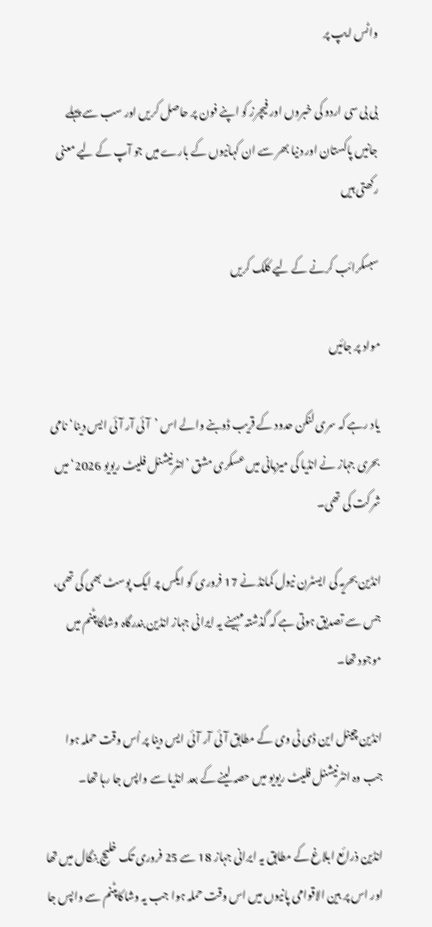واٹس ایپ پر

بی بی سی اردو کی خبروں اور فیچرز کو اپنے فون پر حاصل کریں اور سب سے پہلے جانیں پاکستان اور دنیا بھر سے ان کہانیوں کے بارے میں جو آپ کے لیے معنی رکھتی ہیں

سبسکرائب کرنے کے لیے کلک کریں

مواد پر جائیں

یاد رہے کہ سری لنکن حدود کے قریب ڈوبنے والے اس ’آئی آر آئی ایس دینا‘ نامی بحری جہاز نے انڈیا کی میزبانی میں عسکری مشق ’انٹرنیشنل فلیٹ ریویو 2026‘ میں شرکت کی تھی۔

انڈین بحریہ کی ایسٹرن نیول کمانڈ نے 17 فروری کو ایکس پر ایک پوسٹ بھی کی تھی، جس سے تصدیق ہوتی ہے کہ گذشتہ مہینے یہ ایرانی جہاز انڈین بندرگاہ وشاکاپٹنم میں موجود تھا۔

انڈین چینل این ڈی ٹی وی کے مطابق آئی آر آئی ایس دینا پر اُس وقت حملہ ہوا جب وہ انٹرنیشنل فلیٹ ریویو میں حصہ لینے کے بعد انڈیا سے واپس جا رہا تھا۔

انڈین ذرائع ابلاغ کے مطابق یہ ایرانی جہاز 18 سے 25 فروری تک خلیج بنگال میں تھا اور اس پر بین الاقوامی پانیوں میں اس وقت حملہ ہوا جب یہ وشاکاپٹنم سے واپس جا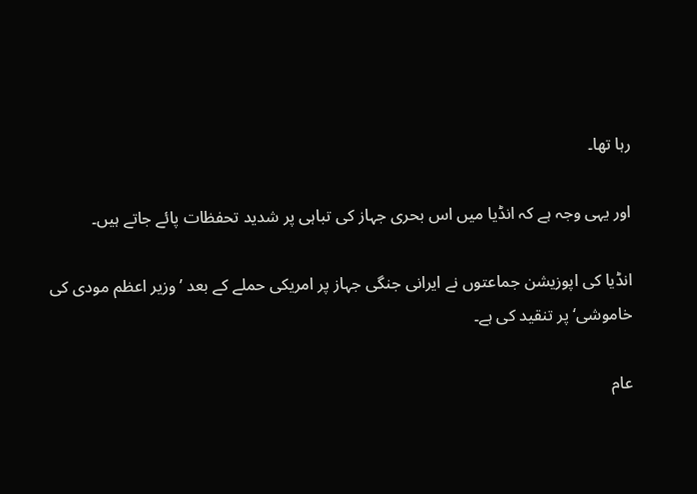رہا تھا۔

اور یہی وجہ ہے کہ انڈیا میں اس بحری جہاز کی تباہی پر شدید تحفظات پائے جاتے ہیں۔

انڈیا کی اپوزیشن جماعتوں نے ایرانی جنگی جہاز پر امریکی حملے کے بعد ’وزیر اعظم مودی کی خاموشی‘ پر تنقید کی ہے۔

عام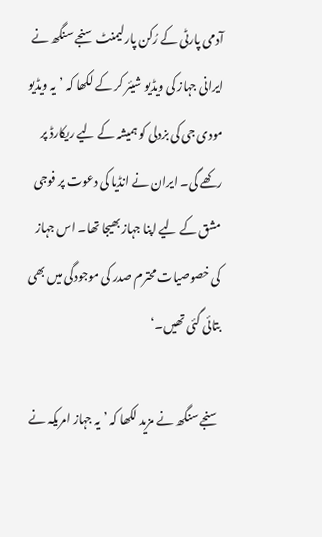آدمی پارٹی کے رُکن پارلیمنٹ سنجے سنگھ نے ایرانی جہاز کی ویڈیو شیئر کر کے لکھا کہ ’یہ ویڈیو مودی جی کی بزدلی کو ہمیشہ کے لیے ریکارڈ پر رکھے گی۔ ایران نے انڈیا کی دعوت پر فوجی مشق کے لیے اپنا جہاز بھیجا تھا۔ اس جہاز کی خصوصیات محترم صدر کی موجودگی میں بھی بتائی گئی تھیں۔‘

سنجے سنگھ نے مزید لکھا کہ ’یہ جہاز امریکہ نے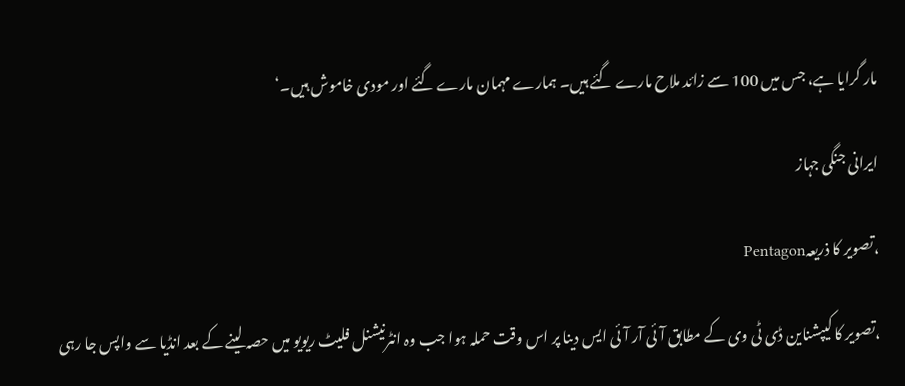مار گرایا ہے، جس میں 100 سے زائد ملاح مارے گئے ہیں۔ ہمارے مہمان مارے گئے اور مودی خاموش ہیں۔‘

ایرانی جنگی جہاز

،تصویر کا ذریعہPentagon

،تصویر کا کیپشناین ڈی ٹی وی کے مطابق آئی آر آئی ایس دینا پر اس وقت حملہ ہوا جب وہ انٹرنیشنل فلیٹ ریویو میں حصہ لینے کے بعد انڈیا سے واپس جا رہی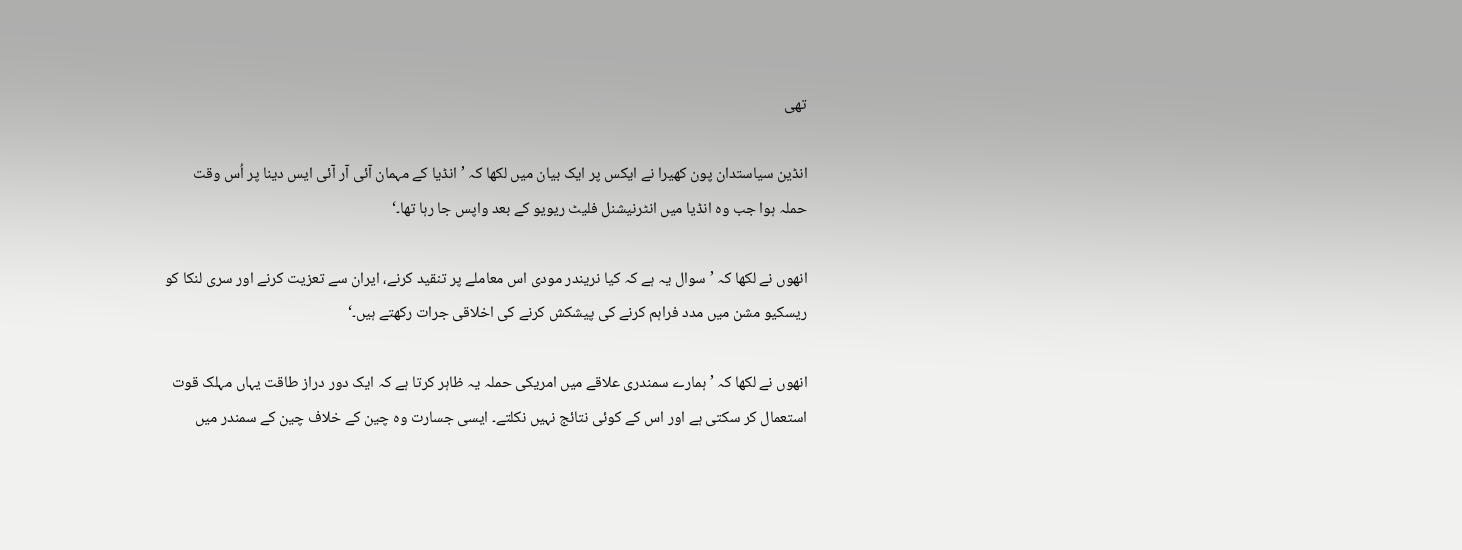تھی

انڈین سیاستدان پون کھیرا نے ایکس پر ایک بیان میں لکھا کہ ’انڈیا کے مہمان آئی آر آئی ایس دینا پر اُس وقت حملہ ہوا جب وہ انڈیا میں انٹرنیشنل فلیٹ ریویو کے بعد واپس جا رہا تھا۔‘

انھوں نے لکھا کہ ’سوال یہ ہے کہ کیا نریندر مودی اس معاملے پر تنقید کرنے، ایران سے تعزیت کرنے اور سری لنکا کو ریسکیو مشن میں مدد فراہم کرنے کی پیشکش کرنے کی اخلاقی جرات رکھتے ہیں۔‘

انھوں نے لکھا کہ ’ہمارے سمندری علاقے میں امریکی حملہ یہ ظاہر کرتا ہے کہ ایک دور دراز طاقت یہاں مہلک قوت استعمال کر سکتی ہے اور اس کے کوئی نتائج نہیں نکلتے۔ ایسی جسارت وہ چین کے خلاف چین کے سمندر میں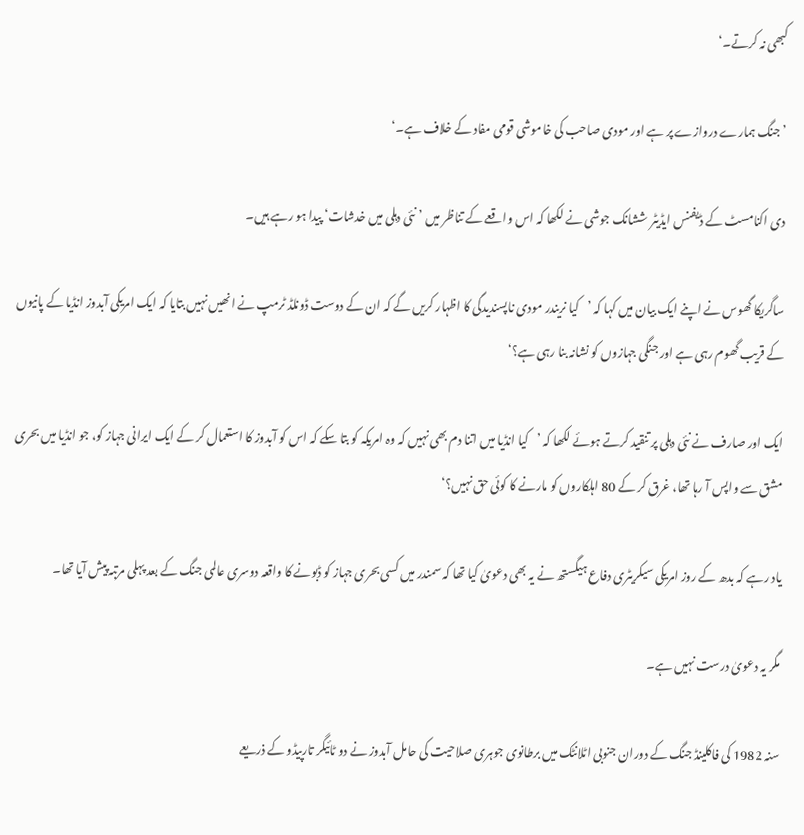کبھی نہ کرتے۔‘

’جنگ ہمارے دروازے پر ہے اور مودی صاحب کی خاموشی قومی مفاد کے خلاف ہے۔‘

دی اکنامسٹ کے ڈیفنس ایڈیٹر ششانک جوشی نے لکھا کہ اس واقعے کے تناظر میں ’نئی دہلی میں خدشات‘ پیدا ہو رہے ہیں۔

ساگریکا گھوس نے اپنے ایک بیان میں کہا کہ ’کیا نریندر مودی ناپسندیدگی کا اظہار کریں گے کہ ان کے دوست ڈونلڈ ٹرمپ نے انھیں نہیں بتایا کہ ایک امریکی آبدوز انڈیا کے پانیوں کے قریب گھوم رہی ہے اور جنگی جہازوں کو نشانہ بنا رہی ہے؟‘

ایک اور صارف نے نئی دہلی پر تنقید کرتے ہوئے لکھا کہ ’کیا انڈیا میں اتنا دم بھی نہیں کہ وہ امریکہ کو بتا سکے کہ اس کو آبدوز کا استعمال کر کے ایک ایرانی جہاز کو، جو انڈیا میں بحری مشق سے واپس آ رہا تھا، غرق کر کے 80 اہلکاروں کو مارنے کا کوئی حق نہیں؟‘

یاد رہے کہ بدھ کے روز امریکی سیکریٹری دفاع ہیگستھ نے یہ بھی دعویٰ کیا تھا کہ سمندر میں کسی بحری جہاز کو ڈبونے کا واقعہ دوسری عالمی جنگ کے بعد پہلی مرتبہ پیش آیا تھا۔

مگر یہ دعویٰ درست نہیں ہے۔

سنہ 1982 کی فاکلینڈ جنگ کے دوران جنوبی اٹلانٹک میں برطانوی جوہری صلاحیت کی حامل آبدوز نے دو ٹائیگر تارپیڈو کے ذریعے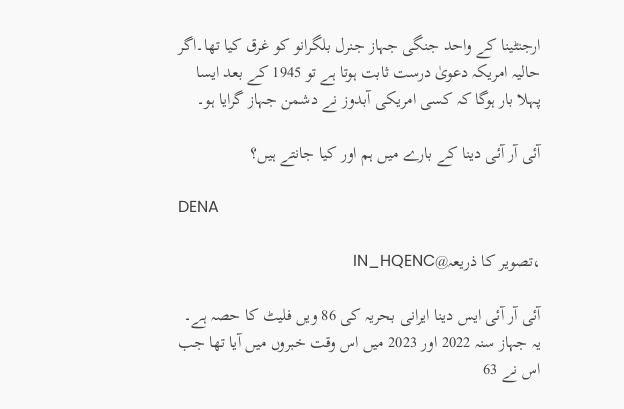ارجنٹینا کے واحد جنگی جہاز جنرل بلگرانو کو غرق کیا تھا۔اگر حالیہ امریکہ دعویٰ درست ثابت ہوتا ہے تو 1945 کے بعد ایسا پہلا بار ہوگا کہ کسی امریکی آبدوز نے دشمن جہاز گرایا ہو۔

آئی آر آئی دینا کے بارے میں ہم اور کیا جانتے ہیں؟

DENA

،تصویر کا ذریعہ@IN_HQENC

آئی آر آئی ایس دینا ایرانی بحریہ کی 86 ویں فلیٹ کا حصہ ہے۔ یہ جہاز سنہ 2022 اور 2023 میں اس وقت خبروں میں آیا تھا جب اس نے 63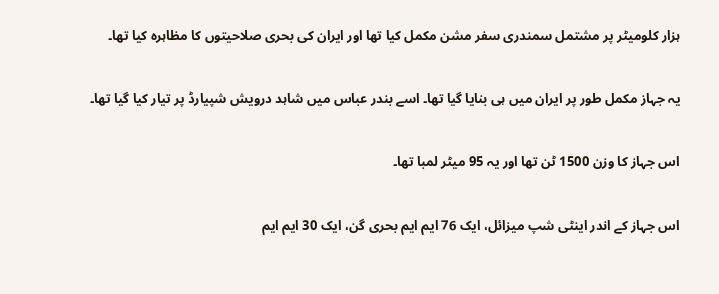ہزار کلومیٹر پر مشتمل سمندری سفر مشن مکمل کیا تھا اور ایران کی بحری صلاحیتوں کا مظاہرہ کیا تھا۔

یہ جہاز مکمل طور پر ایران میں ہی بنایا گیا تھا۔ اسے بندر عباس میں شاہد درویش شپیارڈ پر تیار کیا گیا تھا۔

اس جہاز کا وزن 1500 ٹن تھا اور یہ 95 میٹر لمبا تھا۔

اس جہاز کے اندر اینٹی شپ میزائل، ایک 76 ایم ایم بحری گن، ایک 30 ایم ایم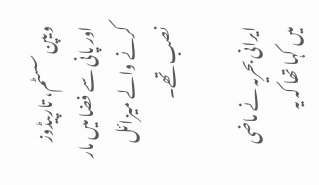ویپن سسٹم، تارپیڈوز اور پانی سے فضا میں مار کرنے والے میزائل نصب تھے۔

ایرانی بحریہ نے ماضی میں کہا تھا کہ یہ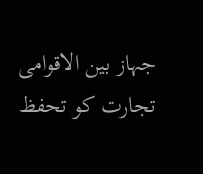جہاز بین الاقوامی تجارت کو تحفظ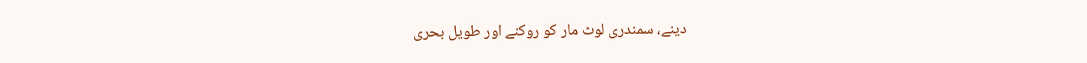دینے، سمندری لوٹ مار کو روکنے اور طویل بحری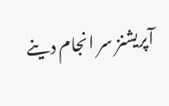آپریشنز سر انجام دینے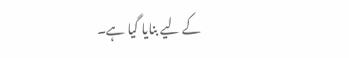کے لیے بنایا گیا ہے۔